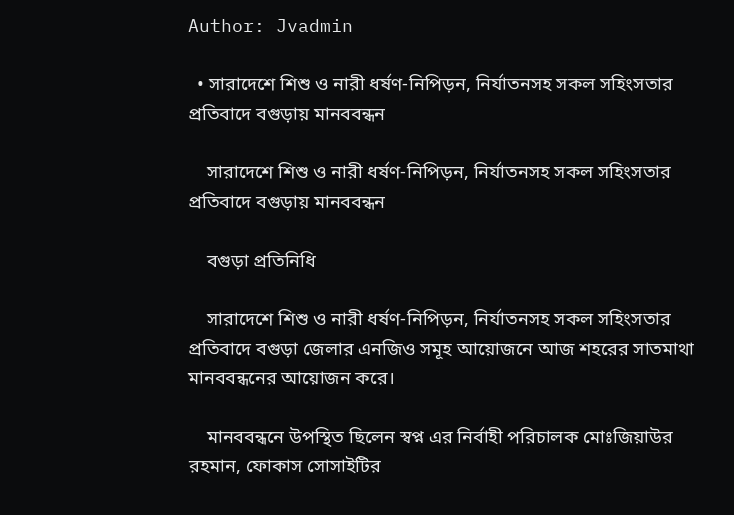Author: Jvadmin

  • সারাদেশে শিশু ও নারী ধর্ষণ-নিপিড়ন, নির্যাতনসহ সকল সহিংসতার প্রতিবাদে বগুড়ায় মানববন্ধন

    সারাদেশে শিশু ও নারী ধর্ষণ-নিপিড়ন, নির্যাতনসহ সকল সহিংসতার প্রতিবাদে বগুড়ায় মানববন্ধন

    বগুড়া প্রতিনিধি

    সারাদেশে শিশু ও নারী ধর্ষণ-নিপিড়ন, নির্যাতনসহ সকল সহিংসতার প্রতিবাদে বগুড়া জেলার এনজিও সমূহ আয়োজনে আজ শহরের সাতমাথা মানববন্ধনের আয়োজন করে।

    মানববন্ধনে উপস্থিত ছিলেন স্বপ্ন এর নির্বাহী পরিচালক মোঃজিয়াউর রহমান, ফোকাস সোসাইটির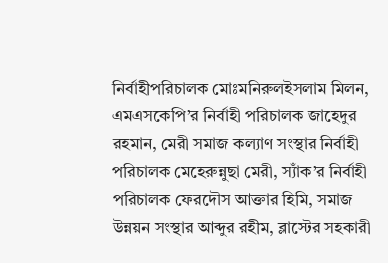নির্বাহীপরিচালক মোঃমনিরুলইসলাম মিলন, এমএসকেপি’র নির্বাহী পরিচালক জাহেদুর রহমান, মেরী সমাজ কল্যাণ সংস্থার নির্বাহী পরিচালক মেহেরুন্নুছা মেরী, স্যাঁক’র নির্বাহী পরিচালক ফেরদৌস আক্তার হিমি, সমাজ উন্নয়ন সংস্থার আব্দুর রহীম, ব্লাস্টের সহকারী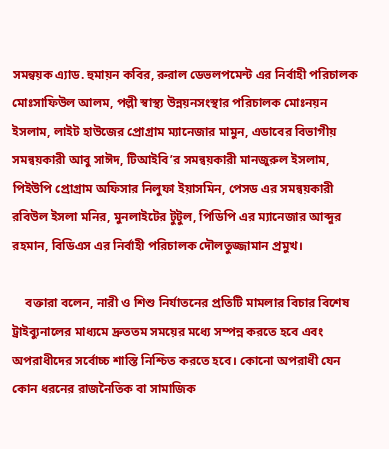সমন্বয়ক এ্যাড. হুমায়ন কবির, রুরাল ডেভলপমেন্ট এর নির্বাহী পরিচালক মোঃসাফিউল আলম, পল্লী স্বাস্থ্য উন্নয়নসংস্থার পরিচালক মোঃনয়ন ইসলাম, লাইট হাউজের প্রোগ্রাম ম্যানেজার মামুন, এডাবের বিভাগীয় সমন্বয়কারী আবু সাঈদ, টিআইবি’র সমন্বয়কারী মানজুরুল ইসলাম, পিইউপি প্রোগ্রাম অফিসার নিলুফা ইয়াসমিন, পেসড এর সমন্বয়কারী রবিউল ইসলা মনির, মুনলাইটের টুটুল, পিডিপি এর ম্যানেজার আব্দুর রহমান, বিডিএস এর নির্বাহী পরিচালক দৌলতুজ্জামান প্রমুখ।

    বক্তারা বলেন, নারী ও শিশু নির্যাতনের প্রতিটি মামলার বিচার বিশেষ ট্রাইব্যুনালের মাধ্যমে দ্রুততম সময়ের মধ্যে সম্পন্ন করতে হবে এবং অপরাধীদের সর্বোচ্চ শাস্তি নিশ্চিত করতে হবে। কোনো অপরাধী যেন কোন ধরনের রাজনৈতিক বা সামাজিক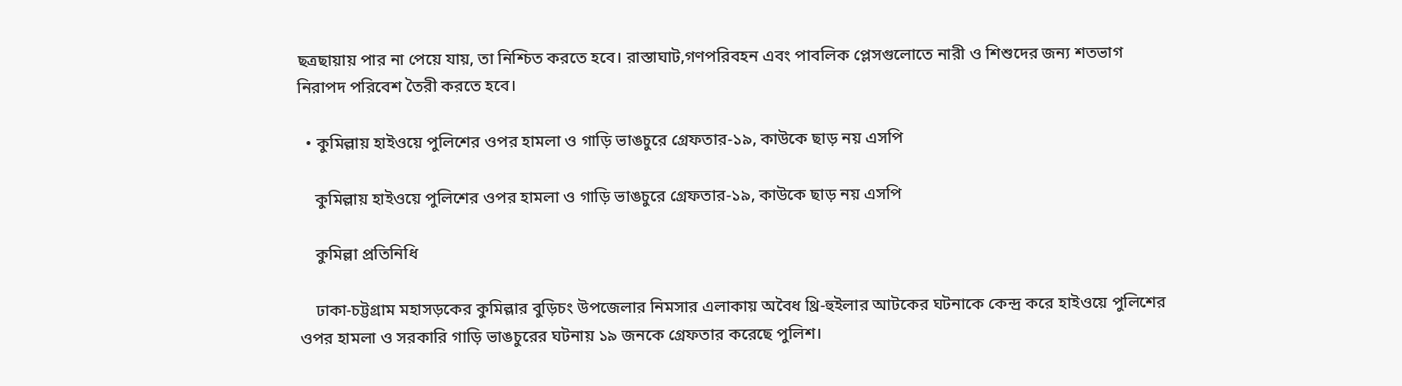ছত্রছায়ায় পার না পেয়ে যায়, তা নিশ্চিত করতে হবে। রাস্তাঘাট,গণপরিবহন এবং পাবলিক প্লেসগুলোতে নারী ও শিশুদের জন্য শতভাগ নিরাপদ পরিবেশ তৈরী করতে হবে।

  • কুমিল্লায় হাইওয়ে পুলিশের ওপর হামলা ও গাড়ি ভাঙচুরে গ্রেফতার-১৯, কাউকে ছাড় নয় এসপি

    কুমিল্লায় হাইওয়ে পুলিশের ওপর হামলা ও গাড়ি ভাঙচুরে গ্রেফতার-১৯, কাউকে ছাড় নয় এসপি

    কুমিল্লা প্রতিনিধি

    ঢাকা-চট্টগ্রাম মহাসড়কের কুমিল্লার বুড়িচং উপজেলার নিমসার এলাকায় অবৈধ থ্রি-হুইলার আটকের ঘটনাকে কেন্দ্র করে হাইওয়ে পুলিশের ওপর হামলা ও সরকারি গাড়ি ভাঙচুরের ঘটনায় ১৯ জনকে গ্রেফতার করেছে পুলিশ।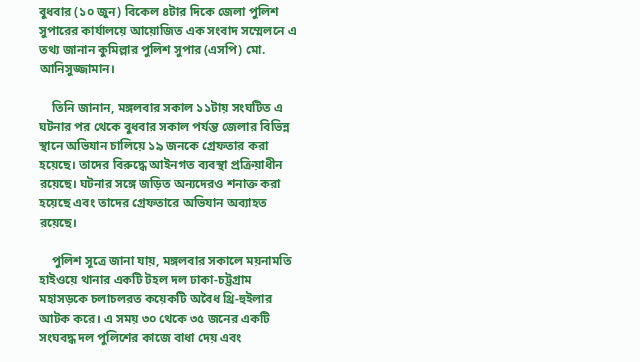বুধবার (১০ জুন) বিকেল ৪টার দিকে জেলা পুলিশ সুপারের কার্যালয়ে আয়োজিত এক সংবাদ সম্মেলনে এ তথ্য জানান কুমিল্লার পুলিশ সুপার (এসপি) মো. আনিসুজ্জামান।

    তিনি জানান, মঙ্গলবার সকাল ১১টায় সংঘটিত এ ঘটনার পর থেকে বুধবার সকাল পর্যন্ত জেলার বিভিন্ন স্থানে অভিযান চালিয়ে ১৯ জনকে গ্রেফতার করা হয়েছে। তাদের বিরুদ্ধে আইনগত ব্যবস্থা প্রক্রিয়াধীন রয়েছে। ঘটনার সঙ্গে জড়িত অন্যদেরও শনাক্ত করা হয়েছে এবং তাদের গ্রেফতারে অভিযান অব্যাহত রয়েছে।

    পুলিশ সূত্রে জানা যায়, মঙ্গলবার সকালে ময়নামতি হাইওয়ে থানার একটি টহল দল ঢাকা-চট্টগ্রাম মহাসড়কে চলাচলরত কয়েকটি অবৈধ থ্রি-হুইলার আটক করে। এ সময় ৩০ থেকে ৩৫ জনের একটি সংঘবদ্ধ দল পুলিশের কাজে বাধা দেয় এবং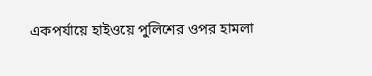একপর্যায়ে হাইওয়ে পুলিশের ওপর হামলা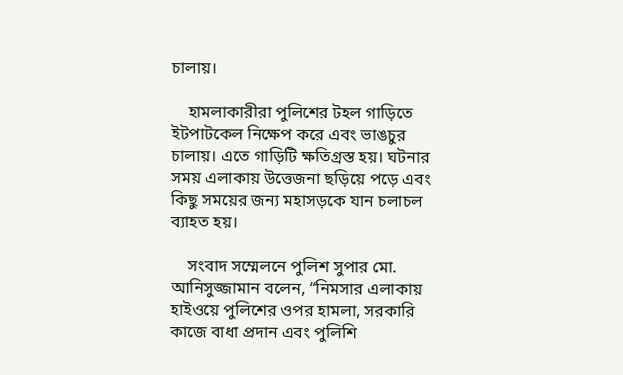চালায়।

    হামলাকারীরা পুলিশের টহল গাড়িতে ইটপাটকেল নিক্ষেপ করে এবং ভাঙচুর চালায়। এতে গাড়িটি ক্ষতিগ্রস্ত হয়। ঘটনার সময় এলাকায় উত্তেজনা ছড়িয়ে পড়ে এবং কিছু সময়ের জন্য মহাসড়কে যান চলাচল ব্যাহত হয়।

    সংবাদ সম্মেলনে পুলিশ সুপার মো. আনিসুজ্জামান বলেন, “নিমসার এলাকায় হাইওয়ে পুলিশের ওপর হামলা, সরকারি কাজে বাধা প্রদান এবং পুলিশি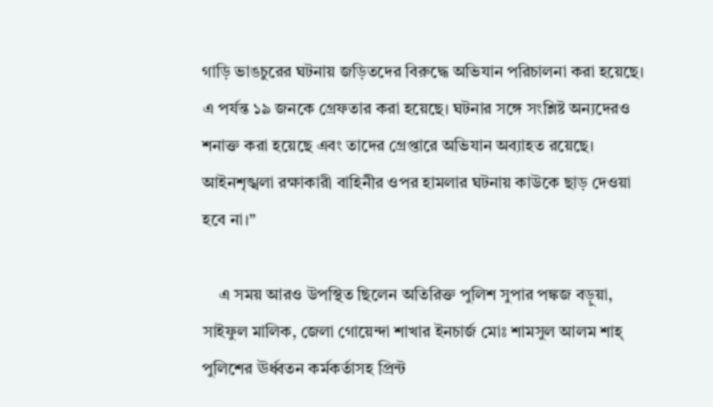গাড়ি ভাঙচুরের ঘটনায় জড়িতদের বিরুদ্ধে অভিযান পরিচালনা করা হয়েছে। এ পর্যন্ত ১৯ জনকে গ্রেফতার করা হয়েছে। ঘটনার সঙ্গে সংশ্লিষ্ট অন্যদেরও শনাক্ত করা হয়েছে এবং তাদের গ্রেপ্তারে অভিযান অব্যাহত রয়েছে। আইনশৃঙ্খলা রক্ষাকারী বাহিনীর ওপর হামলার ঘটনায় কাউকে ছাড় দেওয়া হবে না।”

    এ সময় আরও উপস্থিত ছিলেন অতিরিক্ত পুলিশ সুপার পঙ্কজ বড়ুয়া, সাইফুল মালিক, জেলা গোয়েন্দা শাখার ইনচার্জ মোঃ শামসুল আলম শাহ্ পুলিশের ঊর্ধ্বতন কর্মকর্তাসহ প্রিন্ট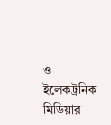ও ইলেকট্রনিক মিডিয়ার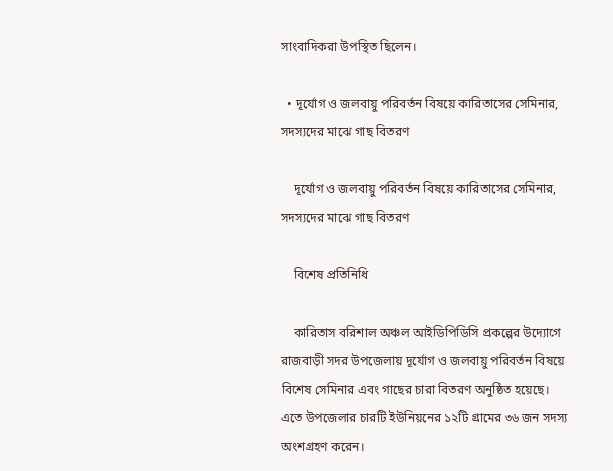সাংবাদিকরা উপস্থিত ছিলেন।

  • দূর্যোগ ও জলবায়ু পরিবর্তন বিষয়ে কারিতাসের সেমিনার, সদস্যদের মাঝে গাছ বিতরণ

    দূর্যোগ ও জলবায়ু পরিবর্তন বিষয়ে কারিতাসের সেমিনার, সদস্যদের মাঝে গাছ বিতরণ

    বিশেষ প্রতিনিধি

    কারিতাস বরিশাল অঞ্চল আইডিপিডিসি প্রকল্পের উদ্যোগে রাজবাড়ী সদর উপজেলায় দূর্যোগ ও জলবায়ু পরিবর্তন বিষয়ে বিশেষ সেমিনার এবং গাছের চারা বিতরণ অনুষ্ঠিত হয়েছে। এতে উপজেলার চারটি ইউনিয়নের ১২টি গ্রামের ৩৬ জন সদস্য অংশগ্রহণ করেন।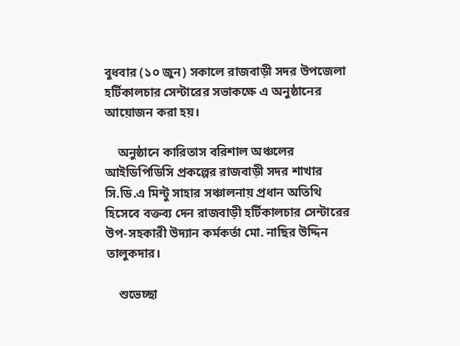বুধবার (১০ জুন) সকালে রাজবাড়ী সদর উপজেলা হর্টিকালচার সেন্টারের সভাকক্ষে এ অনুষ্ঠানের আয়োজন করা হয়।

    অনুষ্ঠানে কারিতাস বরিশাল অঞ্চলের আইডিপিডিসি প্রকল্পের রাজবাড়ী সদর শাখার সি.ডি.এ মিন্টু সাহার সঞ্চালনায় প্রধান অতিথি হিসেবে বক্তব্য দেন রাজবাড়ী হর্টিকালচার সেন্টারের উপ-সহকারী উদ্যান কর্মকর্তা মো. নাছির উদ্দিন তালুকদার।

    শুভেচ্ছা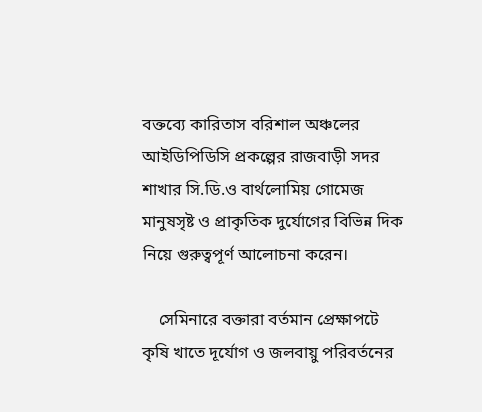বক্তব্যে কারিতাস বরিশাল অঞ্চলের আইডিপিডিসি প্রকল্পের রাজবাড়ী সদর শাখার সি.ডি.ও বার্থলোমিয় গোমেজ মানুষসৃষ্ট ও প্রাকৃতিক দুর্যোগের বিভিন্ন দিক নিয়ে গুরুত্বপূর্ণ আলোচনা করেন।

    সেমিনারে বক্তারা বর্তমান প্রেক্ষাপটে কৃষি খাতে দূর্যোগ ও জলবায়ু পরিবর্তনের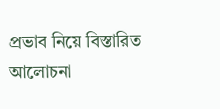প্রভাব নিয়ে বিস্তারিত আলোচনা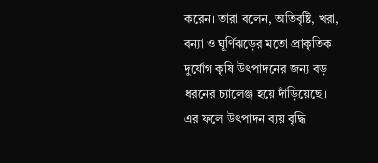করেন। তারা বলেন, অতিবৃষ্টি, খরা, বন্যা ও ঘূর্ণিঝড়ের মতো প্রাকৃতিক দুর্যোগ কৃষি উৎপাদনের জন্য বড় ধরনের চ্যালেঞ্জ হয়ে দাঁড়িয়েছে। এর ফলে উৎপাদন ব্যয় বৃদ্ধি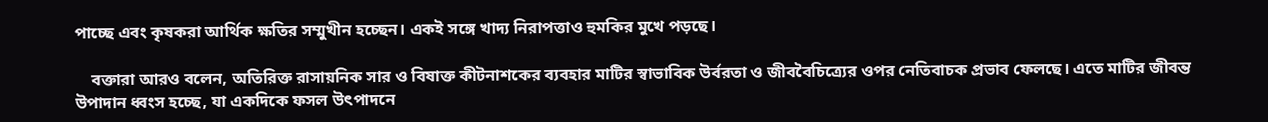পাচ্ছে এবং কৃষকরা আর্থিক ক্ষতির সম্মুখীন হচ্ছেন। একই সঙ্গে খাদ্য নিরাপত্তাও হুমকির মুখে পড়ছে।

    বক্তারা আরও বলেন, অতিরিক্ত রাসায়নিক সার ও বিষাক্ত কীটনাশকের ব্যবহার মাটির স্বাভাবিক উর্বরতা ও জীববৈচিত্র্যের ওপর নেতিবাচক প্রভাব ফেলছে। এতে মাটির জীবন্ত উপাদান ধ্বংস হচ্ছে, যা একদিকে ফসল উৎপাদনে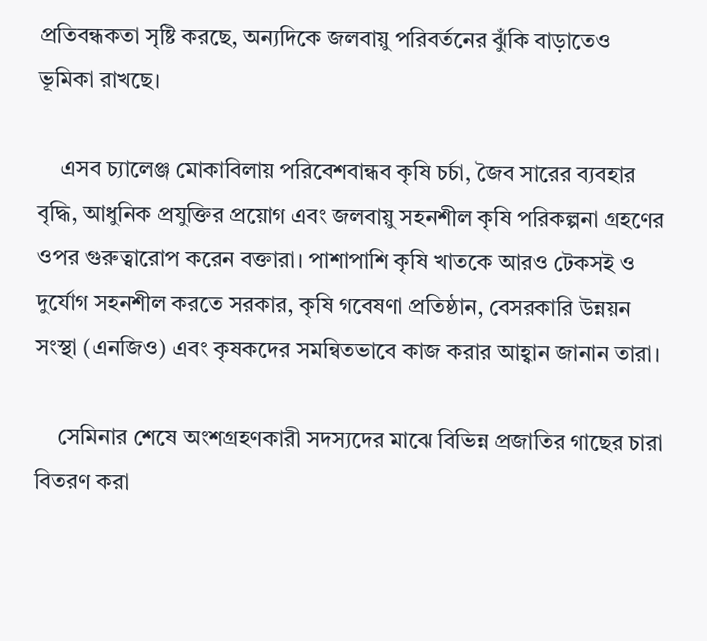প্রতিবন্ধকতা সৃষ্টি করছে, অন্যদিকে জলবায়ু পরিবর্তনের ঝুঁকি বাড়াতেও ভূমিকা রাখছে।

    এসব চ্যালেঞ্জ মোকাবিলায় পরিবেশবান্ধব কৃষি চর্চা, জৈব সারের ব্যবহার বৃদ্ধি, আধুনিক প্রযুক্তির প্রয়োগ এবং জলবায়ু সহনশীল কৃষি পরিকল্পনা গ্রহণের ওপর গুরুত্বারোপ করেন বক্তারা। পাশাপাশি কৃষি খাতকে আরও টেকসই ও দুর্যোগ সহনশীল করতে সরকার, কৃষি গবেষণা প্রতিষ্ঠান, বেসরকারি উন্নয়ন সংস্থা (এনজিও) এবং কৃষকদের সমন্বিতভাবে কাজ করার আহ্বান জানান তারা।

    সেমিনার শেষে অংশগ্রহণকারী সদস্যদের মাঝে বিভিন্ন প্রজাতির গাছের চারা বিতরণ করা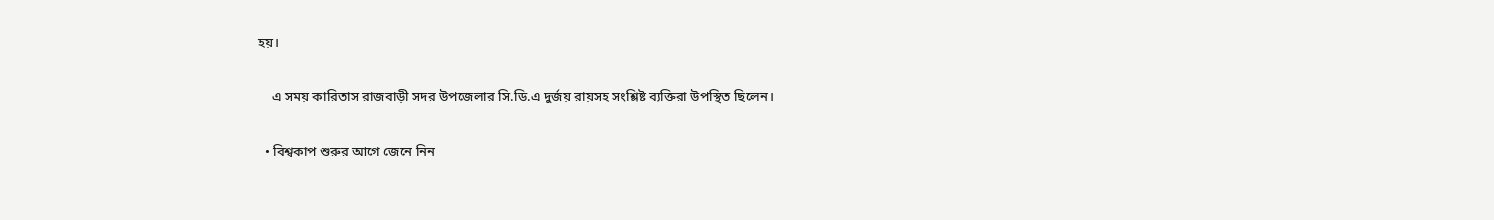হয়।

    এ সময় কারিতাস রাজবাড়ী সদর উপজেলার সি.ডি.এ দুর্জয় রায়সহ সংশ্লিষ্ট ব্যক্তিরা উপস্থিত ছিলেন।

  • বিশ্বকাপ শুরুর আগে জেনে নিন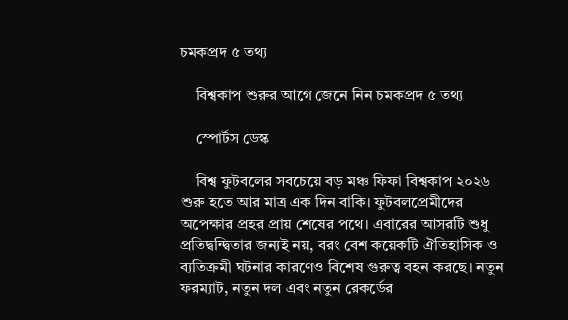চমকপ্রদ ৫ তথ্য

    বিশ্বকাপ শুরুর আগে জেনে নিন চমকপ্রদ ৫ তথ্য

    স্পোর্টস ডেস্ক

    বিশ্ব ফুটবলের সবচেয়ে বড় মঞ্চ ফিফা বিশ্বকাপ ২০২৬ শুরু হতে আর মাত্র এক দিন বাকি। ফুটবলপ্রেমীদের অপেক্ষার প্রহর প্রায় শেষের পথে। এবারের আসরটি শুধু প্রতিদ্বন্দ্বিতার জন্যই নয়, বরং বেশ কয়েকটি ঐতিহাসিক ও ব্যতিক্রমী ঘটনার কারণেও বিশেষ গুরুত্ব বহন করছে। নতুন ফরম্যাট, নতুন দল এবং নতুন রেকর্ডের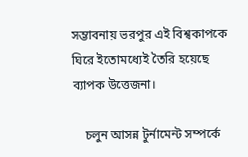সম্ভাবনায় ভরপুর এই বিশ্বকাপকে ঘিরে ইতোমধ্যেই তৈরি হয়েছে ব্যাপক উত্তেজনা।

    চলুন আসন্ন টুর্নামেন্ট সম্পর্কে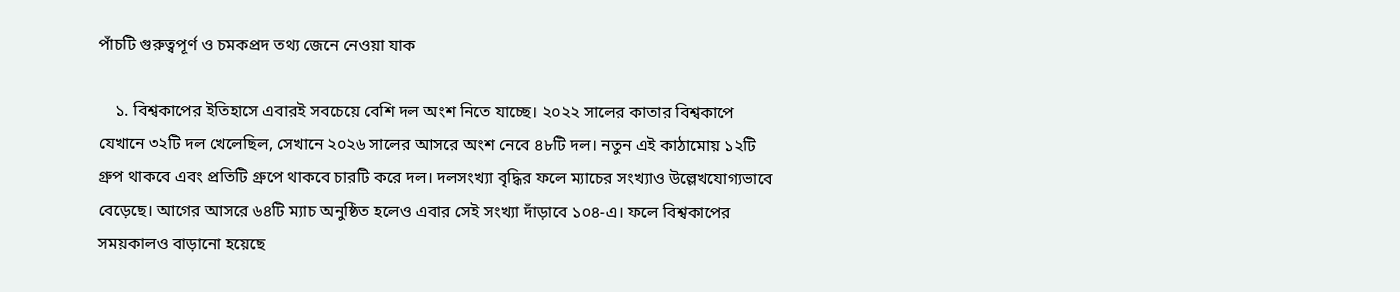পাঁচটি গুরুত্বপূর্ণ ও চমকপ্রদ তথ্য জেনে নেওয়া যাক

    ১. বিশ্বকাপের ইতিহাসে এবারই সবচেয়ে বেশি দল অংশ নিতে যাচ্ছে। ২০২২ সালের কাতার বিশ্বকাপে যেখানে ৩২টি দল খেলেছিল, সেখানে ২০২৬ সালের আসরে অংশ নেবে ৪৮টি দল। নতুন এই কাঠামোয় ১২টি গ্রুপ থাকবে এবং প্রতিটি গ্রুপে থাকবে চারটি করে দল। দলসংখ্যা বৃদ্ধির ফলে ম্যাচের সংখ্যাও উল্লেখযোগ্যভাবে বেড়েছে। আগের আসরে ৬৪টি ম্যাচ অনুষ্ঠিত হলেও এবার সেই সংখ্যা দাঁড়াবে ১০৪-এ। ফলে বিশ্বকাপের সময়কালও বাড়ানো হয়েছে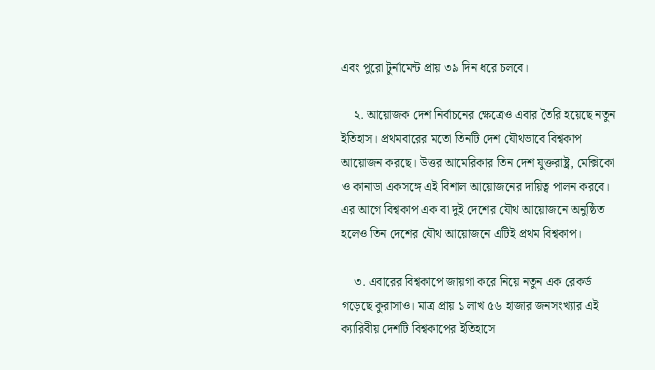এবং পুরো টুর্নামেন্ট প্রায় ৩৯ দিন ধরে চলবে।

    ২. আয়োজক দেশ নির্বাচনের ক্ষেত্রেও এবার তৈরি হয়েছে নতুন ইতিহাস। প্রথমবারের মতো তিনটি দেশ যৌথভাবে বিশ্বকাপ আয়োজন করছে। উত্তর আমেরিকার তিন দেশ যুক্তরাষ্ট্র, মেক্সিকো ও কানাডা একসঙ্গে এই বিশাল আয়োজনের দায়িত্ব পালন করবে। এর আগে বিশ্বকাপ এক বা দুই দেশের যৌথ আয়োজনে অনুষ্ঠিত হলেও তিন দেশের যৌথ আয়োজনে এটিই প্রথম বিশ্বকাপ।

    ৩. এবারের বিশ্বকাপে জায়গা করে নিয়ে নতুন এক রেকর্ড গড়েছে কুরাসাও। মাত্র প্রায় ১ লাখ ৫৬ হাজার জনসংখ্যার এই ক্যারিবীয় দেশটি বিশ্বকাপের ইতিহাসে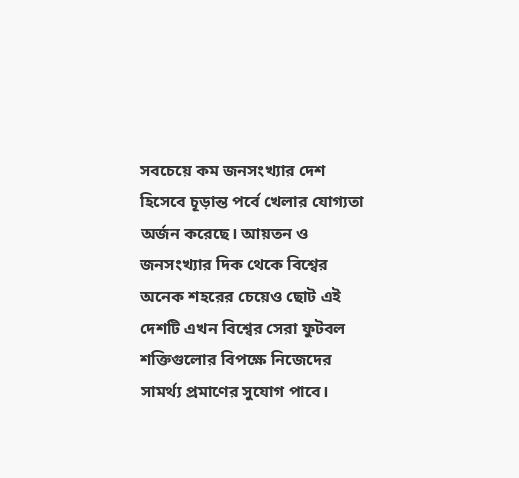সবচেয়ে কম জনসংখ্যার দেশ হিসেবে চূড়ান্ত পর্বে খেলার যোগ্যতা অর্জন করেছে। আয়তন ও জনসংখ্যার দিক থেকে বিশ্বের অনেক শহরের চেয়েও ছোট এই দেশটি এখন বিশ্বের সেরা ফুটবল শক্তিগুলোর বিপক্ষে নিজেদের সামর্থ্য প্রমাণের সুযোগ পাবে।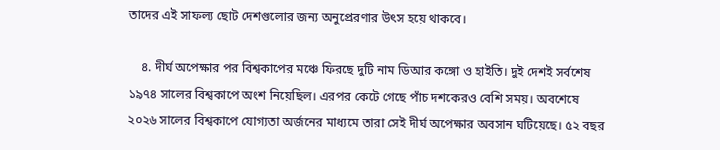তাদের এই সাফল্য ছোট দেশগুলোর জন্য অনুপ্রেরণার উৎস হয়ে থাকবে।

    ৪. দীর্ঘ অপেক্ষার পর বিশ্বকাপের মঞ্চে ফিরছে দুটি নাম ডিআর কঙ্গো ও হাইতি। দুই দেশই সর্বশেষ ১৯৭৪ সালের বিশ্বকাপে অংশ নিয়েছিল। এরপর কেটে গেছে পাঁচ দশকেরও বেশি সময়। অবশেষে ২০২৬ সালের বিশ্বকাপে যোগ্যতা অর্জনের মাধ্যমে তারা সেই দীর্ঘ অপেক্ষার অবসান ঘটিয়েছে। ৫২ বছর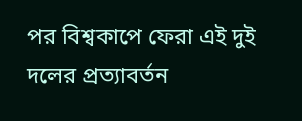পর বিশ্বকাপে ফেরা এই দুই দলের প্রত্যাবর্তন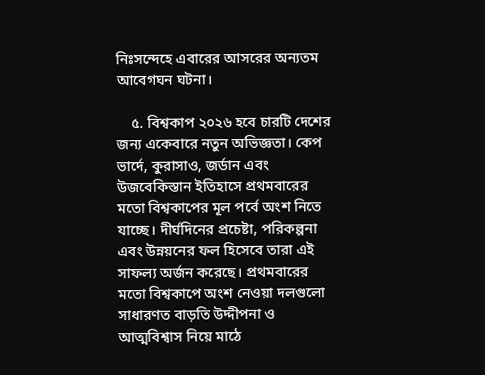নিঃসন্দেহে এবারের আসরের অন্যতম আবেগঘন ঘটনা।

    ৫. বিশ্বকাপ ২০২৬ হবে চারটি দেশের জন্য একেবারে নতুন অভিজ্ঞতা। কেপ ভার্দে, কুরাসাও, জর্ডান এবং উজবেকিস্তান ইতিহাসে প্রথমবারের মতো বিশ্বকাপের মূল পর্বে অংশ নিতে যাচ্ছে। দীর্ঘদিনের প্রচেষ্টা, পরিকল্পনা এবং উন্নয়নের ফল হিসেবে তারা এই সাফল্য অর্জন করেছে। প্রথমবারের মতো বিশ্বকাপে অংশ নেওয়া দলগুলো সাধারণত বাড়তি উদ্দীপনা ও আত্মবিশ্বাস নিয়ে মাঠে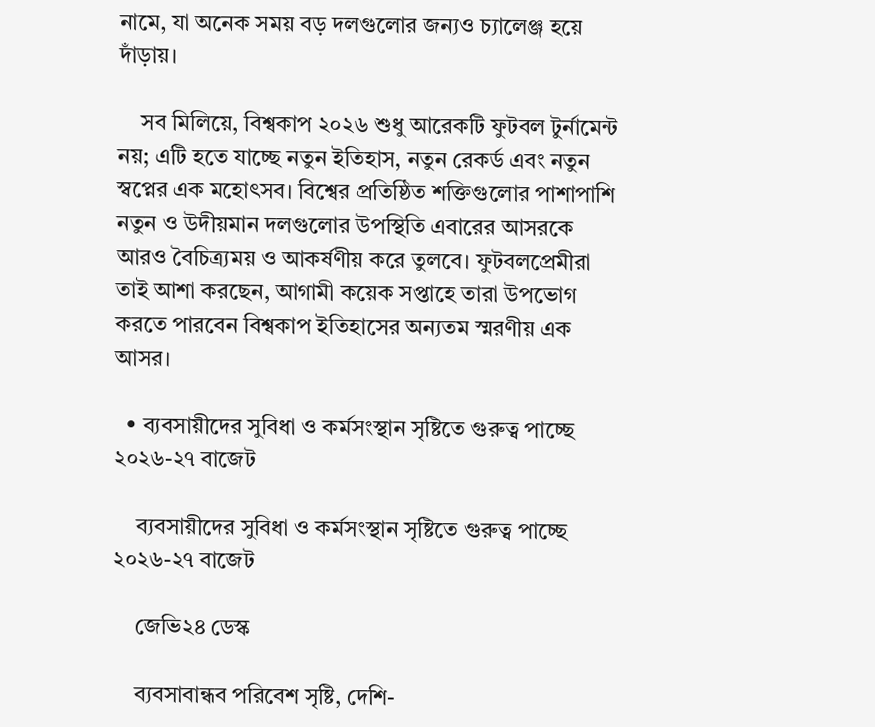নামে, যা অনেক সময় বড় দলগুলোর জন্যও চ্যালেঞ্জ হয়ে দাঁড়ায়।

    সব মিলিয়ে, বিশ্বকাপ ২০২৬ শুধু আরেকটি ফুটবল টুর্নামেন্ট নয়; এটি হতে যাচ্ছে নতুন ইতিহাস, নতুন রেকর্ড এবং নতুন স্বপ্নের এক মহোৎসব। বিশ্বের প্রতিষ্ঠিত শক্তিগুলোর পাশাপাশি নতুন ও উদীয়মান দলগুলোর উপস্থিতি এবারের আসরকে আরও বৈচিত্র্যময় ও আকর্ষণীয় করে তুলবে। ফুটবলপ্রেমীরা তাই আশা করছেন, আগামী কয়েক সপ্তাহে তারা উপভোগ করতে পারবেন বিশ্বকাপ ইতিহাসের অন্যতম স্মরণীয় এক আসর।

  • ব্যবসায়ীদের সুবিধা ও কর্মসংস্থান সৃষ্টিতে গুরুত্ব পাচ্ছে ২০২৬-২৭ বাজেট

    ব্যবসায়ীদের সুবিধা ও কর্মসংস্থান সৃষ্টিতে গুরুত্ব পাচ্ছে ২০২৬-২৭ বাজেট

    জেভি২৪ ডেস্ক

    ব্যবসাবান্ধব পরিবেশ সৃষ্টি, দেশি-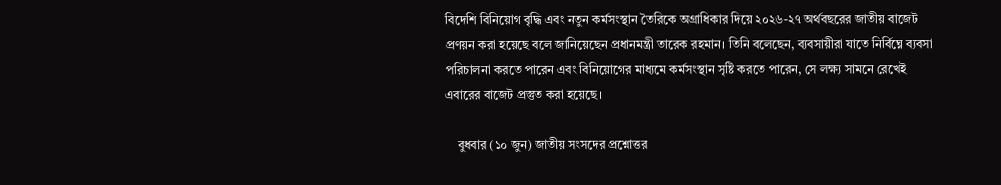বিদেশি বিনিয়োগ বৃদ্ধি এবং নতুন কর্মসংস্থান তৈরিকে অগ্রাধিকার দিয়ে ২০২৬-২৭ অর্থবছরের জাতীয় বাজেট প্রণয়ন করা হয়েছে বলে জানিয়েছেন প্রধানমন্ত্রী তারেক রহমান। তিনি বলেছেন, ব্যবসায়ীরা যাতে নির্বিঘ্নে ব্যবসা পরিচালনা করতে পারেন এবং বিনিয়োগের মাধ্যমে কর্মসংস্থান সৃষ্টি করতে পারেন, সে লক্ষ্য সামনে রেখেই এবারের বাজেট প্রস্তুত করা হয়েছে।

    বুধবার (১০ জুন) জাতীয় সংসদের প্রশ্নোত্তর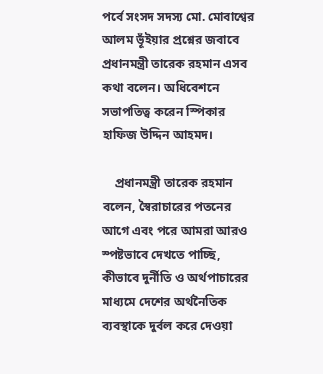পর্বে সংসদ সদস্য মো. মোবাশ্বের আলম ভূঁইয়ার প্রশ্নের জবাবে প্রধানমন্ত্রী তারেক রহমান এসব কথা বলেন। অধিবেশনে সভাপতিত্ব করেন স্পিকার হাফিজ উদ্দিন আহমদ।

    প্রধানমন্ত্রী তারেক রহমান বলেন, স্বৈরাচারের পতনের আগে এবং পরে আমরা আরও স্পষ্টভাবে দেখতে পাচ্ছি, কীভাবে দুর্নীতি ও অর্থপাচারের মাধ্যমে দেশের অর্থনৈতিক ব্যবস্থাকে দুর্বল করে দেওয়া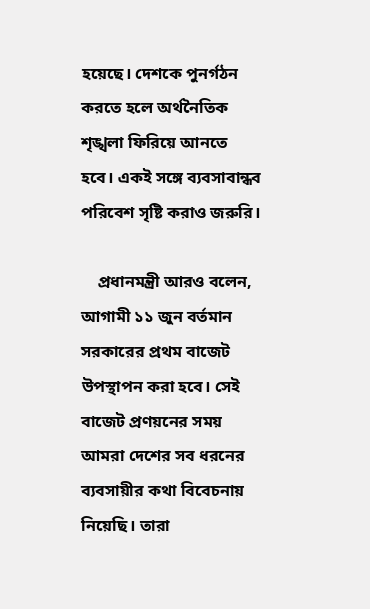হয়েছে। দেশকে পুনর্গঠন করতে হলে অর্থনৈতিক শৃঙ্খলা ফিরিয়ে আনতে হবে। একই সঙ্গে ব্যবসাবান্ধব পরিবেশ সৃষ্টি করাও জরুরি।

    প্রধানমন্ত্রী আরও বলেন, আগামী ১১ জুন বর্তমান সরকারের প্রথম বাজেট উপস্থাপন করা হবে। সেই বাজেট প্রণয়নের সময় আমরা দেশের সব ধরনের ব্যবসায়ীর কথা বিবেচনায় নিয়েছি। তারা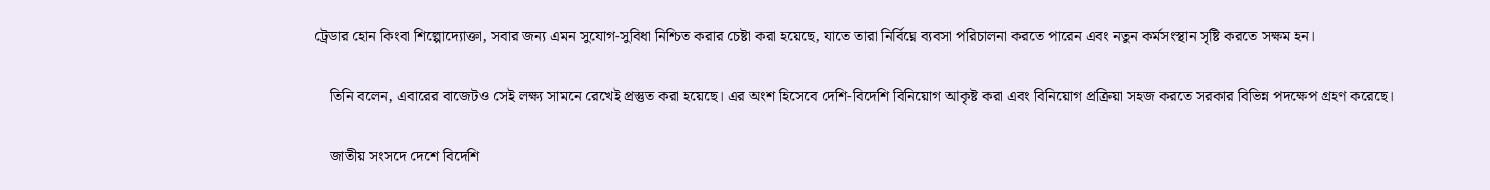ট্রেডার হোন কিংবা শিল্পোদ্যোক্তা, সবার জন্য এমন সুযোগ-সুবিধা নিশ্চিত করার চেষ্টা করা হয়েছে, যাতে তারা নির্বিঘ্নে ব্যবসা পরিচালনা করতে পারেন এবং নতুন কর্মসংস্থান সৃষ্টি করতে সক্ষম হন।

    তিনি বলেন, এবারের বাজেটও সেই লক্ষ্য সামনে রেখেই প্রস্তুত করা হয়েছে। এর অংশ হিসেবে দেশি-বিদেশি বিনিয়োগ আকৃষ্ট করা এবং বিনিয়োগ প্রক্রিয়া সহজ করতে সরকার বিভিন্ন পদক্ষেপ গ্রহণ করেছে।

    জাতীয় সংসদে দেশে বিদেশি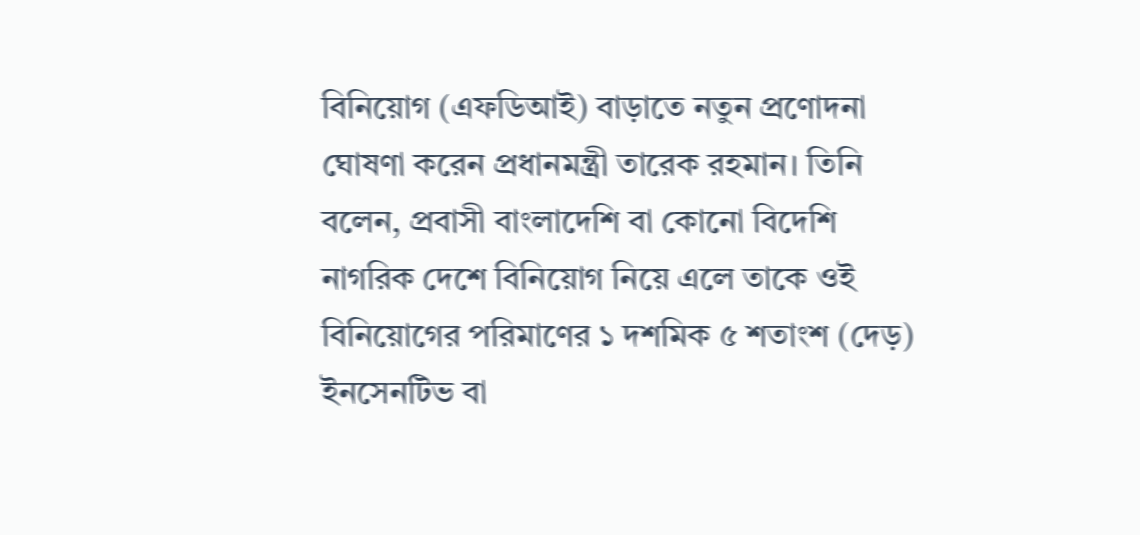বিনিয়োগ (এফডিআই) বাড়াতে নতুন প্রণোদনা ঘোষণা করেন প্রধানমন্ত্রী তারেক রহমান। তিনি বলেন, প্রবাসী বাংলাদেশি বা কোনো বিদেশি নাগরিক দেশে বিনিয়োগ নিয়ে এলে তাকে ওই বিনিয়োগের পরিমাণের ১ দশমিক ৫ শতাংশ (দেড়) ইনসেনটিভ বা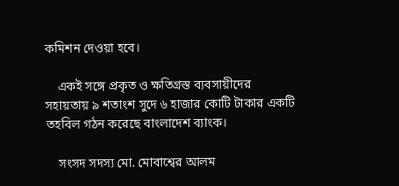কমিশন দেওয়া হবে।

    একই সঙ্গে প্রকৃত ও ক্ষতিগ্রস্ত ব্যবসায়ীদের সহায়তায় ৯ শতাংশ সুদে ৬ হাজার কোটি টাকার একটি তহবিল গঠন করেছে বাংলাদেশ ব্যাংক।

    সংসদ সদস্য মো. মোবাশ্বের আলম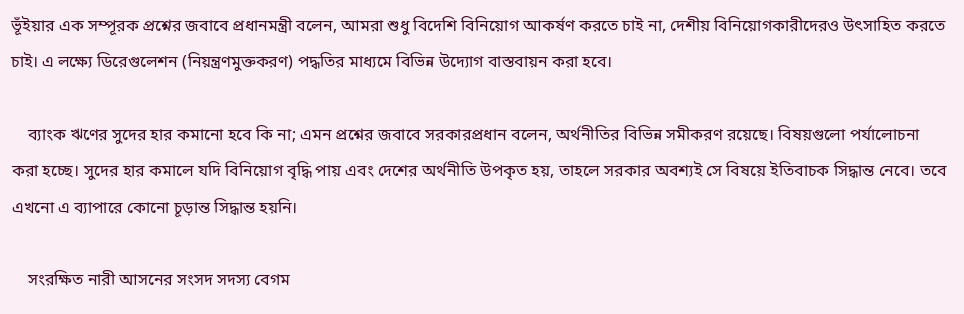ভূঁইয়ার এক সম্পূরক প্রশ্নের জবাবে প্রধানমন্ত্রী বলেন, আমরা শুধু বিদেশি বিনিয়োগ আকর্ষণ করতে চাই না, দেশীয় বিনিয়োগকারীদেরও উৎসাহিত করতে চাই। এ লক্ষ্যে ডিরেগুলেশন (নিয়ন্ত্রণমুক্তকরণ) পদ্ধতির মাধ্যমে বিভিন্ন উদ্যোগ বাস্তবায়ন করা হবে।

    ব্যাংক ঋণের সুদের হার কমানো হবে কি না; এমন প্রশ্নের জবাবে সরকারপ্রধান বলেন, অর্থনীতির বিভিন্ন সমীকরণ রয়েছে। বিষয়গুলো পর্যালোচনা করা হচ্ছে। সুদের হার কমালে যদি বিনিয়োগ বৃদ্ধি পায় এবং দেশের অর্থনীতি উপকৃত হয়, তাহলে সরকার অবশ্যই সে বিষয়ে ইতিবাচক সিদ্ধান্ত নেবে। তবে এখনো এ ব্যাপারে কোনো চূড়ান্ত সিদ্ধান্ত হয়নি।

    সংরক্ষিত নারী আসনের সংসদ সদস্য বেগম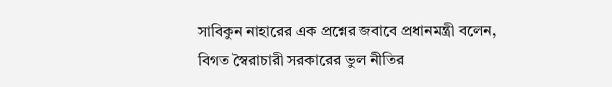সাবিকুন নাহারের এক প্রশ্নের জবাবে প্রধানমন্ত্রী বলেন, বিগত স্বৈরাচারী সরকারের ভুল নীতির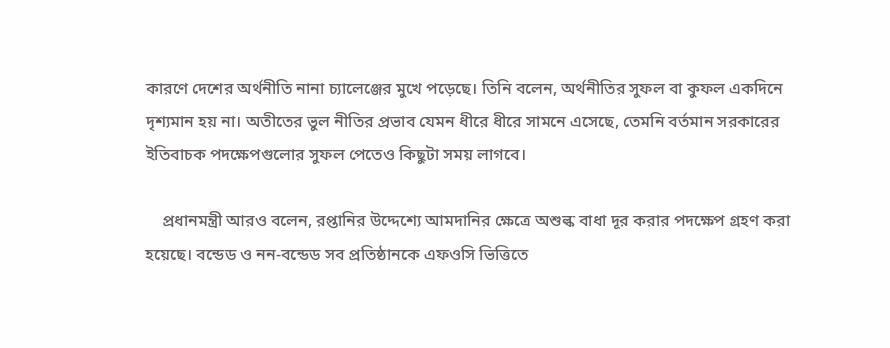কারণে দেশের অর্থনীতি নানা চ্যালেঞ্জের মুখে পড়েছে। তিনি বলেন, অর্থনীতির সুফল বা কুফল একদিনে দৃশ্যমান হয় না। অতীতের ভুল নীতির প্রভাব যেমন ধীরে ধীরে সামনে এসেছে, তেমনি বর্তমান সরকারের ইতিবাচক পদক্ষেপগুলোর সুফল পেতেও কিছুটা সময় লাগবে।

    প্রধানমন্ত্রী আরও বলেন, রপ্তানির উদ্দেশ্যে আমদানির ক্ষেত্রে অশুল্ক বাধা দূর করার পদক্ষেপ গ্রহণ করা হয়েছে। বন্ডেড ও নন-বন্ডেড সব প্রতিষ্ঠানকে এফওসি ভিত্তিতে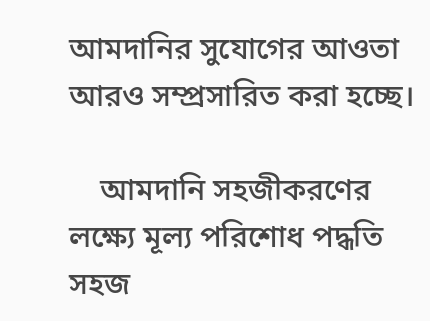আমদানির সুযোগের আওতা আরও সম্প্রসারিত করা হচ্ছে।

    আমদানি সহজীকরণের লক্ষ্যে মূল্য পরিশোধ পদ্ধতি সহজ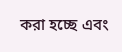করা হচ্ছে এবং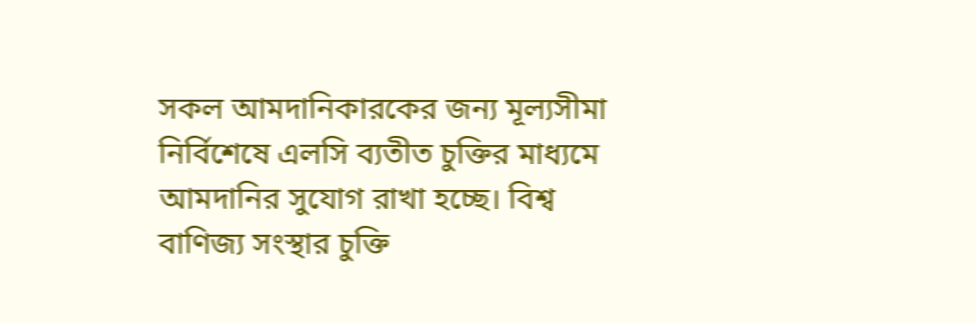সকল আমদানিকারকের জন্য মূল্যসীমা নির্বিশেষে এলসি ব্যতীত চুক্তির মাধ্যমে আমদানির সুযোগ রাখা হচ্ছে। বিশ্ব বাণিজ্য সংস্থার চুক্তি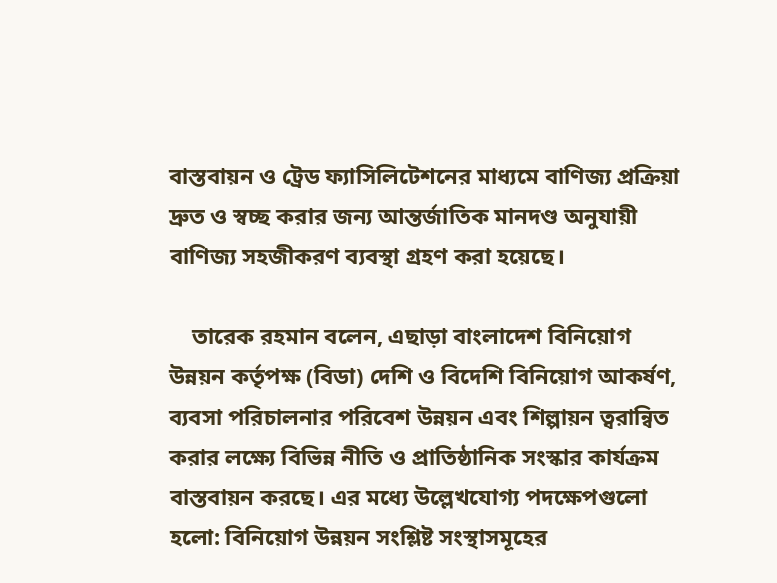বাস্তবায়ন ও ট্রেড ফ্যাসিলিটেশনের মাধ্যমে বাণিজ্য প্রক্রিয়া দ্রুত ও স্বচ্ছ করার জন্য আন্তর্জাতিক মানদণ্ড অনুযায়ী বাণিজ্য সহজীকরণ ব্যবস্থা গ্রহণ করা হয়েছে।

    তারেক রহমান বলেন, এছাড়া বাংলাদেশ বিনিয়োগ উন্নয়ন কর্তৃপক্ষ (বিডা) দেশি ও বিদেশি বিনিয়োগ আকর্ষণ, ব্যবসা পরিচালনার পরিবেশ উন্নয়ন এবং শিল্পায়ন ত্বরান্বিত করার লক্ষ্যে বিভিন্ন নীতি ও প্রাতিষ্ঠানিক সংস্কার কার্যক্রম বাস্তবায়ন করছে। এর মধ্যে উল্লেখযোগ্য পদক্ষেপগুলো হলো: বিনিয়োগ উন্নয়ন সংশ্লিষ্ট সংস্থাসমূহের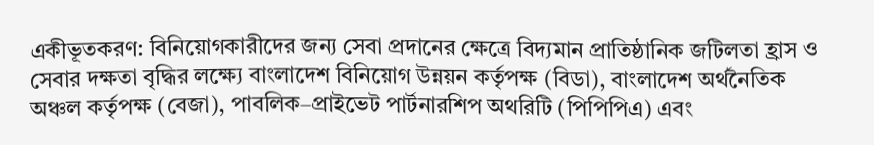একীভূতকরণ: বিনিয়োগকারীদের জন্য সেবা প্রদানের ক্ষেত্রে বিদ্যমান প্রাতিষ্ঠানিক জটিলতা হ্রাস ও সেবার দক্ষতা বৃদ্ধির লক্ষ্যে বাংলাদেশ বিনিয়োগ উন্নয়ন কর্তৃপক্ষ (বিডা), বাংলাদেশ অর্থনৈতিক অঞ্চল কর্তৃপক্ষ (বেজা), পাবলিক–প্রাইভেট পার্টনারশিপ অথরিটি (পিপিপিএ) এবং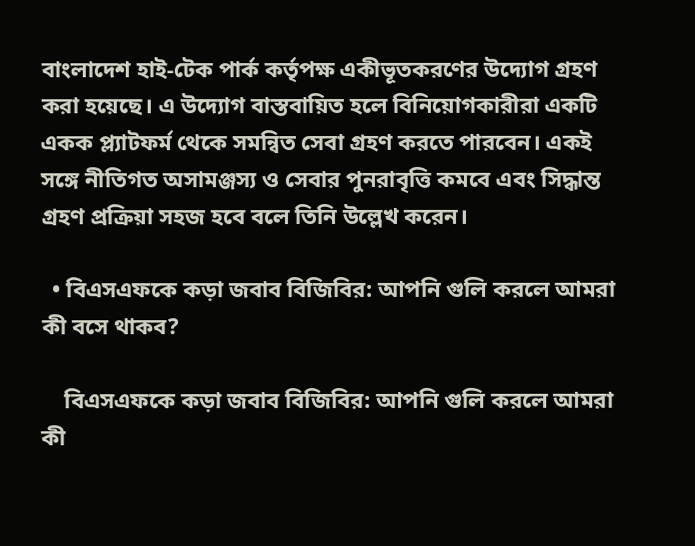বাংলাদেশ হাই-টেক পার্ক কর্তৃপক্ষ একীভূতকরণের উদ্যোগ গ্রহণ করা হয়েছে। এ উদ্যোগ বাস্তবায়িত হলে বিনিয়োগকারীরা একটি একক প্ল্যাটফর্ম থেকে সমন্বিত সেবা গ্রহণ করতে পারবেন। একই সঙ্গে নীতিগত অসামঞ্জস্য ও সেবার পুনরাবৃত্তি কমবে এবং সিদ্ধান্ত গ্রহণ প্রক্রিয়া সহজ হবে বলে তিনি উল্লেখ করেন।

  • বিএসএফকে কড়া জবাব বিজিবির: আপনি গুলি করলে আমরা কী বসে থাকব?

    বিএসএফকে কড়া জবাব বিজিবির: আপনি গুলি করলে আমরা কী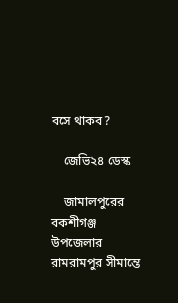বসে থাকব?

    জেভি২৪ ডেস্ক

    জামালপুরের বকশীগঞ্জ উপজেলার রামরামপুর সীমান্তে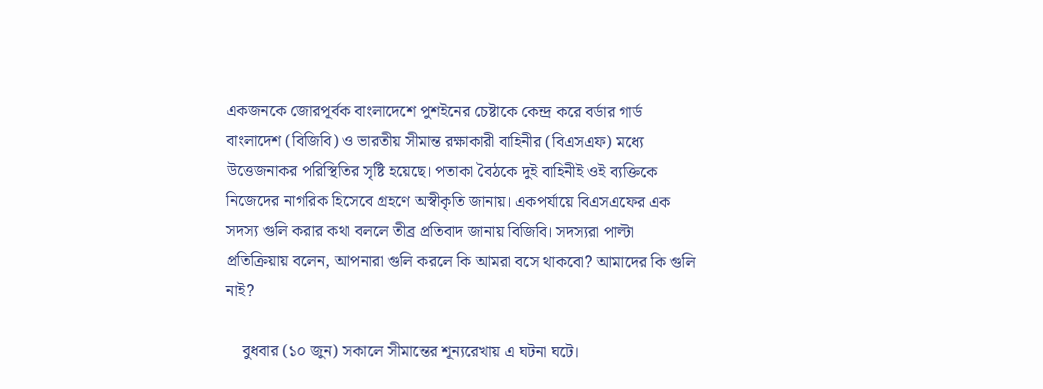একজনকে জোরপূর্বক বাংলাদেশে পুশইনের চেষ্টাকে কেন্দ্র করে বর্ডার গার্ড বাংলাদেশ (বিজিবি) ও ভারতীয় সীমান্ত রক্ষাকারী বাহিনীর (বিএসএফ) মধ্যে উত্তেজনাকর পরিস্থিতির সৃষ্টি হয়েছে। পতাকা বৈঠকে দুই বাহিনীই ওই ব্যক্তিকে নিজেদের নাগরিক হিসেবে গ্রহণে অস্বীকৃতি জানায়। একপর্যায়ে বিএসএফের এক সদস্য গুলি করার কথা বললে তীব্র প্রতিবাদ জানায় বিজিবি। সদস্যরা পাল্টা প্রতিক্রিয়ায় বলেন, আপনারা গুলি করলে কি আমরা বসে থাকবো? আমাদের কি গুলি নাই?

    বুধবার (১০ জুন) সকালে সীমান্তের শূন্যরেখায় এ ঘটনা ঘটে।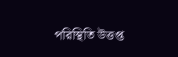পরিস্থিতি উত্তপ্ত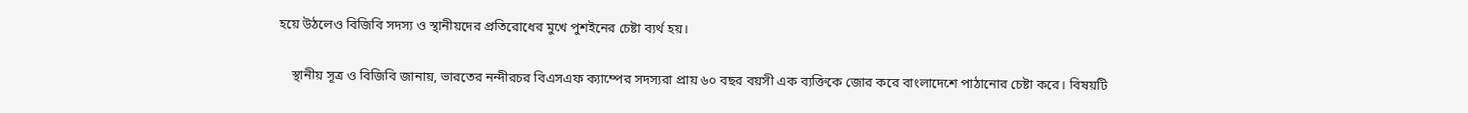হয়ে উঠলেও বিজিবি সদস্য ও স্থানীয়দের প্রতিরোধের মুখে পুশইনের চেষ্টা ব্যর্থ হয়।

    স্থানীয় সূত্র ও বিজিবি জানায়, ভারতের নন্দীরচর বিএসএফ ক্যাম্পের সদস্যরা প্রায় ৬০ বছর বয়সী এক ব্যক্তিকে জোর করে বাংলাদেশে পাঠানোর চেষ্টা করে। বিষয়টি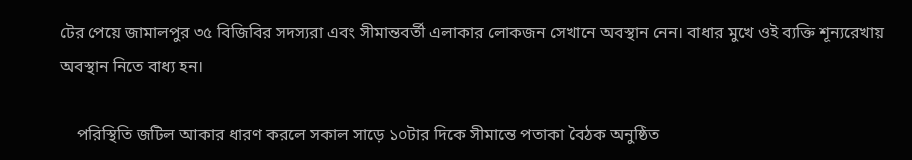টের পেয়ে জামালপুর ৩৫ বিজিবির সদস্যরা এবং সীমান্তবর্তী এলাকার লোকজন সেখানে অবস্থান নেন। বাধার মুখে ওই ব্যক্তি শূন্যরেখায় অবস্থান নিতে বাধ্য হন।

    পরিস্থিতি জটিল আকার ধারণ করলে সকাল সাড়ে ১০টার দিকে সীমান্তে পতাকা বৈঠক অনুষ্ঠিত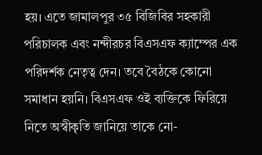হয়। এতে জামালপুর ৩৫ বিজিবির সহকারী পরিচালক এবং নন্দীরচর বিএসএফ ক্যাম্পের এক পরিদর্শক নেতৃত্ব দেন। তবে বৈঠকে কোনো সমাধান হয়নি। বিএসএফ ওই ব্যক্তিকে ফিরিয়ে নিতে অস্বীকৃতি জানিয়ে তাকে নো-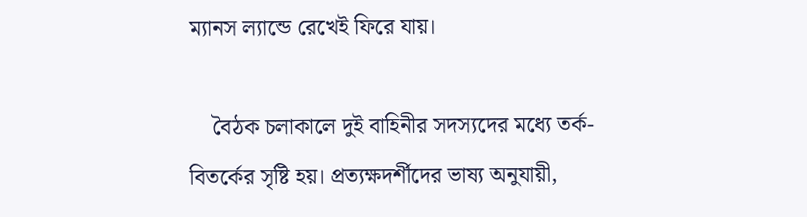ম্যানস ল্যান্ডে রেখেই ফিরে যায়।

    বৈঠক চলাকালে দুই বাহিনীর সদস্যদের মধ্যে তর্ক-বিতর্কের সৃষ্টি হয়। প্রত্যক্ষদর্শীদের ভাষ্য অনুযায়ী,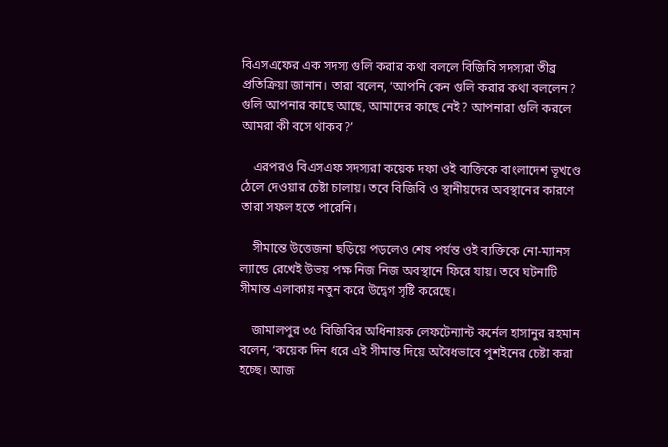বিএসএফের এক সদস্য গুলি করার কথা বললে বিজিবি সদস্যরা তীব্র প্রতিক্রিয়া জানান। তারা বলেন, ‘আপনি কেন গুলি করার কথা বললেন? গুলি আপনার কাছে আছে, আমাদের কাছে নেই? আপনারা গুলি করলে আমরা কী বসে থাকব?’

    এরপরও বিএসএফ সদস্যরা কয়েক দফা ওই ব্যক্তিকে বাংলাদেশ ভূখণ্ডে ঠেলে দেওয়ার চেষ্টা চালায়। তবে বিজিবি ও স্থানীয়দের অবস্থানের কারণে তারা সফল হতে পারেনি।

    সীমান্তে উত্তেজনা ছড়িয়ে পড়লেও শেষ পর্যন্ত ওই ব্যক্তিকে নো-ম্যানস ল্যান্ডে রেখেই উভয় পক্ষ নিজ নিজ অবস্থানে ফিরে যায়। তবে ঘটনাটি সীমান্ত এলাকায় নতুন করে উদ্বেগ সৃষ্টি করেছে।

    জামালপুর ৩৫ বিজিবির অধিনায়ক লেফটেন্যান্ট কর্নেল হাসানুর রহমান বলেন, ‘কয়েক দিন ধরে এই সীমান্ত দিয়ে অবৈধভাবে পুশইনের চেষ্টা করা হচ্ছে। আজ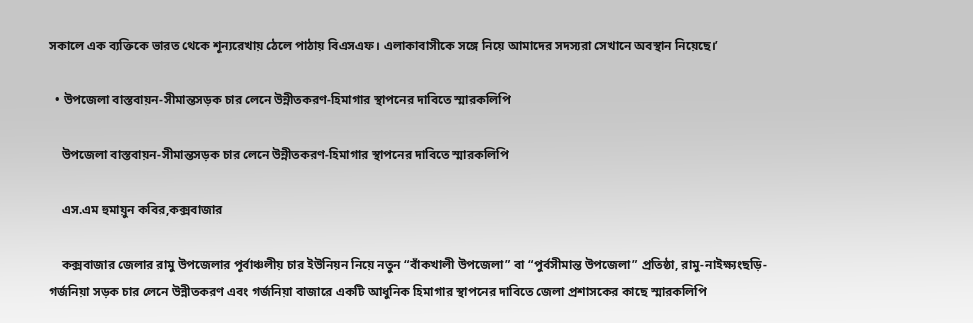সকালে এক ব্যক্তিকে ভারত থেকে শূন্যরেখায় ঠেলে পাঠায় বিএসএফ। এলাকাবাসীকে সঙ্গে নিয়ে আমাদের সদস্যরা সেখানে অবস্থান নিয়েছে।’

  • উপজেলা বাস্তবায়ন-সীমান্তসড়ক চার লেনে উন্নীতকরণ-হিমাগার স্থাপনের দাবিতে স্মারকলিপি

    উপজেলা বাস্তবায়ন-সীমান্তসড়ক চার লেনে উন্নীতকরণ-হিমাগার স্থাপনের দাবিতে স্মারকলিপি

    এস.এম হুমায়ুন কবির,কক্সবাজার

    কক্সবাজার জেলার রামু উপজেলার পূর্বাঞ্চলীয় চার ইউনিয়ন নিয়ে নতুন “বাঁকখালী উপজেলা” বা “পুর্বসীমান্ত উপজেলা” প্রতিষ্ঠা, রামু-নাইক্ষ্যংছড়ি-গর্জনিয়া সড়ক চার লেনে উন্নীতকরণ এবং গর্জনিয়া বাজারে একটি আধুনিক হিমাগার স্থাপনের দাবিতে জেলা প্রশাসকের কাছে স্মারকলিপি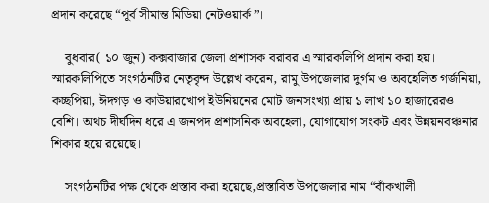প্রদান করেছে “পূর্ব সীমান্ত মিডিয়া নেটওয়ার্ক”।

    বুধবার( ১০ জুন) কক্সবাজার জেলা প্রশাসক বরাবর এ স্মারকলিপি প্রদান করা হয়। স্মারকলিপিতে সংগঠনটির নেতৃবৃন্দ উল্লেখ করেন, রামু উপজেলার দুর্গম ও অবহেলিত গর্জনিয়া, কচ্ছপিয়া, ঈদগড় ও কাউয়ারখোপ ইউনিয়নের মোট জনসংখ্যা প্রায় ১ লাখ ১০ হাজারেরও বেশি। অথচ দীর্ঘদিন ধরে এ জনপদ প্রশাসনিক অবহেলা, যোগাযোগ সংকট এবং উন্নয়নবঞ্চনার শিকার হয়ে রয়েছে।

    সংগঠনটির পক্ষ থেকে প্রস্তাব করা হয়েছে,প্রস্তাবিত উপজেলার নাম “বাঁকখালী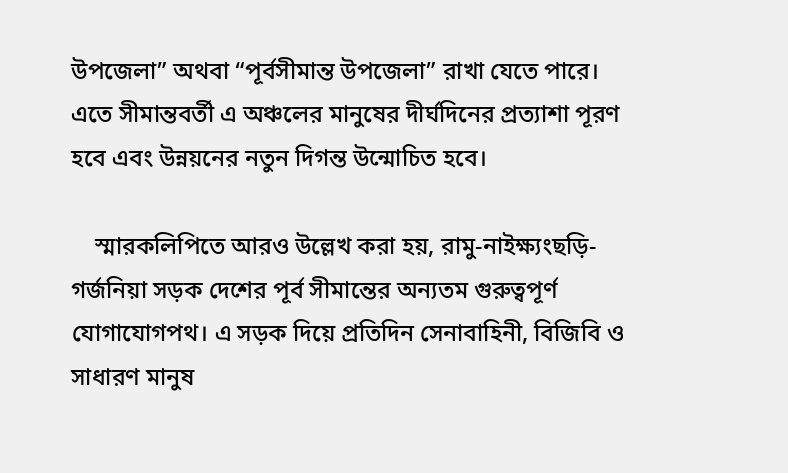উপজেলা” অথবা “পূর্বসীমান্ত উপজেলা” রাখা যেতে পারে। এতে সীমান্তবর্তী এ অঞ্চলের মানুষের দীর্ঘদিনের প্রত্যাশা পূরণ হবে এবং উন্নয়নের নতুন দিগন্ত উন্মোচিত হবে।

    স্মারকলিপিতে আরও উল্লেখ করা হয়, রামু-নাইক্ষ্যংছড়ি-গর্জনিয়া সড়ক দেশের পূর্ব সীমান্তের অন্যতম গুরুত্বপূর্ণ যোগাযোগপথ। এ সড়ক দিয়ে প্রতিদিন সেনাবাহিনী, বিজিবি ও সাধারণ মানুষ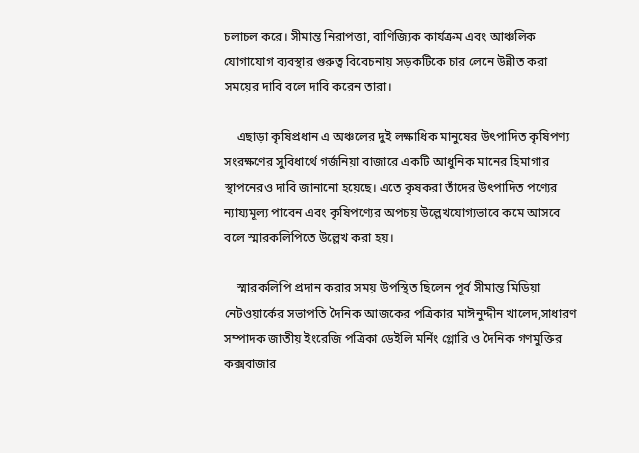চলাচল করে। সীমান্ত নিরাপত্তা, বাণিজ্যিক কার্যক্রম এবং আঞ্চলিক যোগাযোগ ব্যবস্থার গুরুত্ব বিবেচনায় সড়কটিকে চার লেনে উন্নীত করা সময়ের দাবি বলে দাবি করেন তারা।

    এছাড়া কৃষিপ্রধান এ অঞ্চলের দুই লক্ষাধিক মানুষের উৎপাদিত কৃষিপণ্য সংরক্ষণের সুবিধার্থে গর্জনিয়া বাজারে একটি আধুনিক মানের হিমাগার স্থাপনেরও দাবি জানানো হয়েছে। এতে কৃষকরা তাঁদের উৎপাদিত পণ্যের ন্যায্যমূল্য পাবেন এবং কৃষিপণ্যের অপচয় উল্লেখযোগ্যভাবে কমে আসবে বলে স্মারকলিপিতে উল্লেখ করা হয়।

    স্মারকলিপি প্রদান করার সময় উপস্থিত ছিলেন পূর্ব সীমান্ত মিডিয়া নেটওয়ার্কের সভাপতি দৈনিক আজকের পত্রিকার মাঈনুদ্দীন খালেদ,সাধারণ সম্পাদক জাতীয় ইংরেজি পত্রিকা ডেইলি মর্নিং গ্লোরি ও দৈনিক গণমুক্তির কক্সবাজার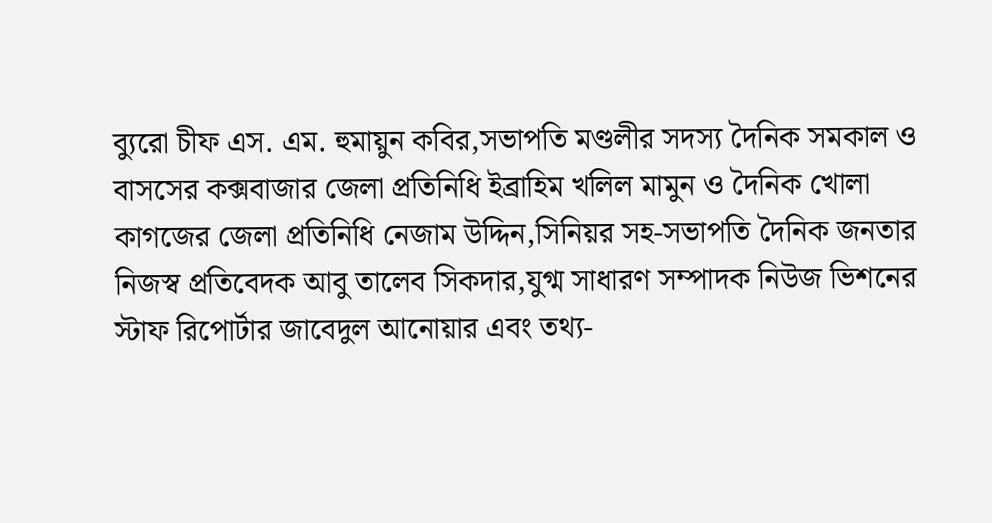ব্যুরো চীফ এস. এম. হুমায়ুন কবির,সভাপতি মণ্ডলীর সদস্য দৈনিক সমকাল ও বাসসের কক্সবাজার জেলা প্রতিনিধি ইব্রাহিম খলিল মামুন ও দৈনিক খোলা কাগজের জেলা প্রতিনিধি নেজাম উদ্দিন,সিনিয়র সহ-সভাপতি দৈনিক জনতার নিজস্ব প্রতিবেদক আবু তালেব সিকদার,যুগ্ম সাধারণ সম্পাদক নিউজ ভিশনের স্টাফ রিপোর্টার জাবেদুল আনোয়ার এবং তথ্য-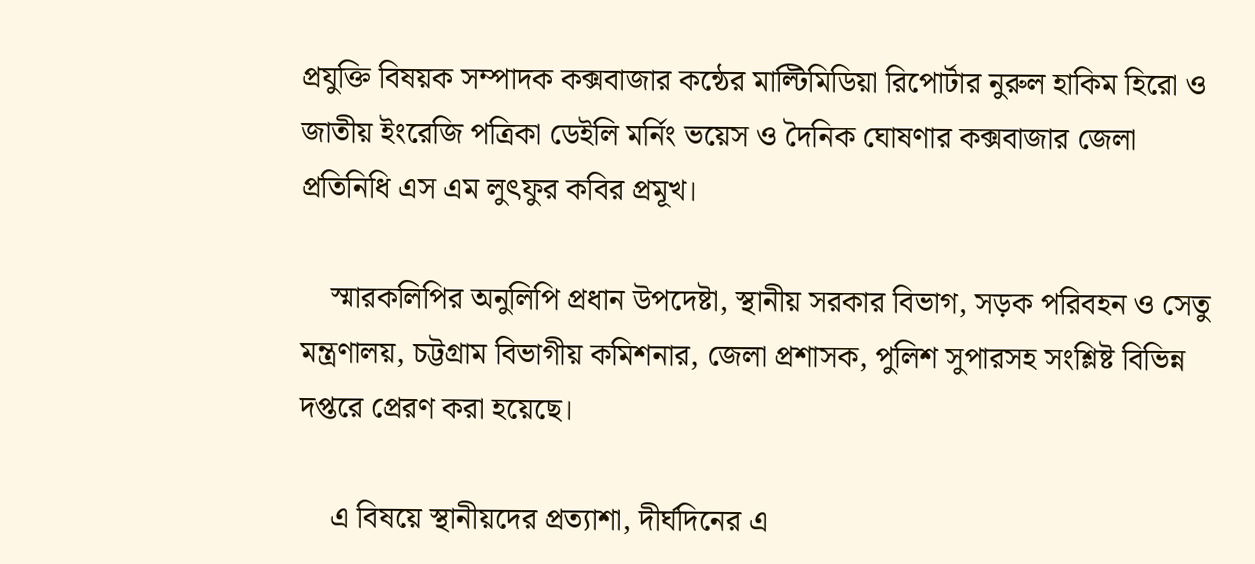প্রযুক্তি বিষয়ক সম্পাদক কক্সবাজার কন্ঠের মাল্টিমিডিয়া রিপোর্টার নুরুল হাকিম হিরো ও জাতীয় ইংরেজি পত্রিকা ডেইলি মর্নিং ভয়েস ও দৈনিক ঘোষণার কক্সবাজার জেলা প্রতিনিধি এস এম লুৎফুর কবির প্রমূখ।

    স্মারকলিপির অনুলিপি প্রধান উপদেষ্টা, স্থানীয় সরকার বিভাগ, সড়ক পরিবহন ও সেতু মন্ত্রণালয়, চট্টগ্রাম বিভাগীয় কমিশনার, জেলা প্রশাসক, পুলিশ সুপারসহ সংশ্লিষ্ট বিভিন্ন দপ্তরে প্রেরণ করা হয়েছে।

    এ বিষয়ে স্থানীয়দের প্রত্যাশা, দীর্ঘদিনের এ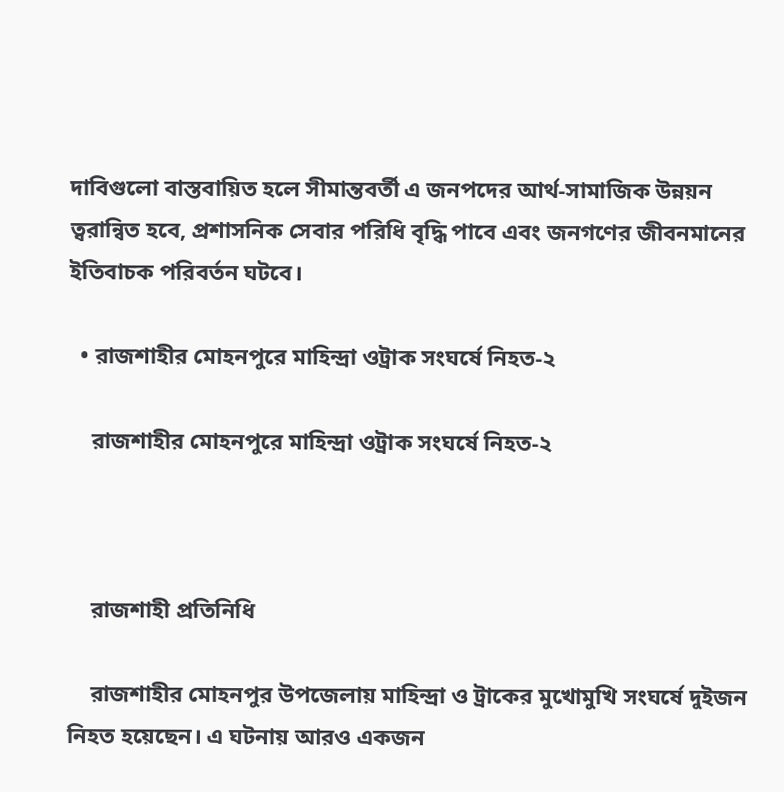দাবিগুলো বাস্তবায়িত হলে সীমান্তবর্তী এ জনপদের আর্থ-সামাজিক উন্নয়ন ত্বরান্বিত হবে, প্রশাসনিক সেবার পরিধি বৃদ্ধি পাবে এবং জনগণের জীবনমানের ইতিবাচক পরিবর্তন ঘটবে।

  • রাজশাহীর মোহনপুরে মাহিন্দ্রা ওট্রাক সংঘর্ষে নিহত-২

    রাজশাহীর মোহনপুরে মাহিন্দ্রা ওট্রাক সংঘর্ষে নিহত-২



    রাজশাহী প্রতিনিধি

    রাজশাহীর মোহনপুর উপজেলায় মাহিন্দ্রা ও ট্রাকের মুখোমুখি সংঘর্ষে দুইজন নিহত হয়েছেন। এ ঘটনায় আরও একজন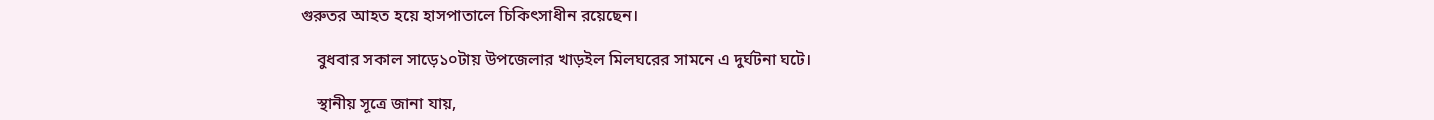গুরুতর আহত হয়ে হাসপাতালে চিকিৎসাধীন রয়েছেন।

    বুধবার সকাল সাড়ে১০টায় উপজেলার খাড়ইল মিলঘরের সামনে এ দুর্ঘটনা ঘটে।

    স্থানীয় সূত্রে জানা যায়,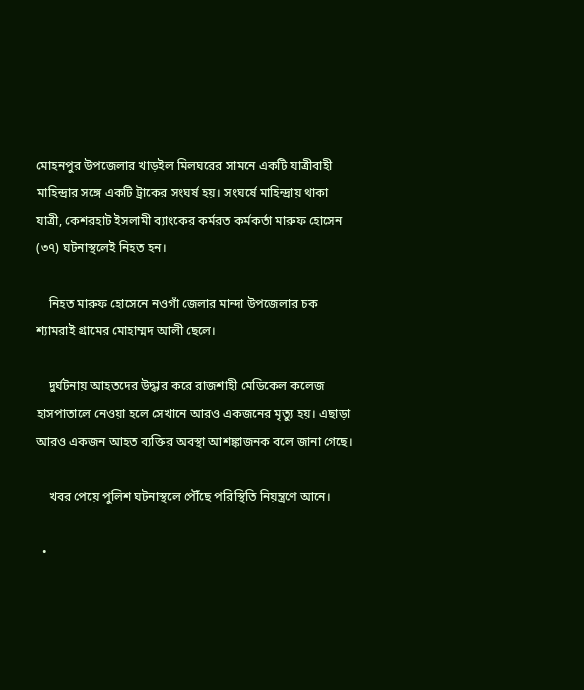মোহনপুর উপজেলার খাড়ইল মিলঘরের সামনে একটি যাত্রীবাহী মাহিন্দ্রার সঙ্গে একটি ট্রাকের সংঘর্ষ হয়। সংঘর্ষে মাহিন্দ্রায় থাকা যাত্রী, কেশরহাট ইসলামী ব্যাংকের কর্মরত কর্মকর্তা মারুফ হোসেন (৩৭) ঘটনাস্থলেই নিহত হন।

    নিহত মারুফ হোসেনে নওগাঁ জেলার মান্দা উপজেলার চক শ্যামরাই গ্রামের মোহাম্মদ আলী ছেলে।

    দুর্ঘটনায় আহতদের উদ্ধার করে রাজশাহী মেডিকেল কলেজ হাসপাতালে নেওয়া হলে সেখানে আরও একজনের মৃত্যু হয়। এছাড়া আরও একজন আহত ব্যক্তির অবস্থা আশঙ্কাজনক বলে জানা গেছে।

    খবর পেয়ে পুলিশ ঘটনাস্থলে পৌঁছে পরিস্থিতি নিয়ন্ত্রণে আনে।

  •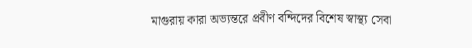মাগুরায় কারা অভ্যন্তরে প্রবীণ বন্দিদের বিশেষ স্বাস্থ্য সেবা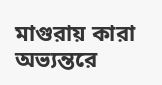মাগুরায় কারা অভ্যন্তরে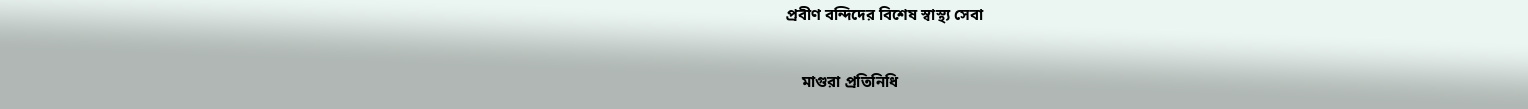প্রবীণ বন্দিদের বিশেষ স্বাস্থ্য সেবা

    মাগুরা প্রতিনিধি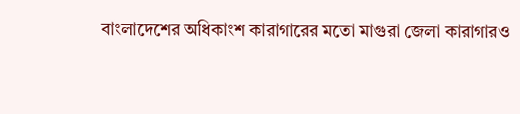বাংলাদেশের অধিকাংশ কারাগারের মতো মাগুরা জেলা কারাগারও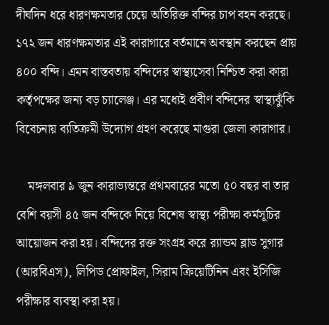দীর্ঘদিন ধরে ধারণক্ষমতার চেয়ে অতিরিক্ত বন্দির চাপ বহন করছে। ১৭২ জন ধারণক্ষমতার এই কারাগারে বর্তমানে অবস্থান করছেন প্রায় ৪০০ বন্দি। এমন বাস্তবতায় বন্দিদের স্বাস্থ্যসেবা নিশ্চিত করা কারা কর্তৃপক্ষের জন্য বড় চ্যালেঞ্জ। এর মধ্যেই প্রবীণ বন্দিদের স্বাস্থ্যঝুঁকি বিবেচনায় ব্যতিক্রমী উদ্যোগ গ্রহণ করেছে মাগুরা জেলা কারাগার।

    মঙ্গলবার ৯ জুন কারাভ্যন্তরে প্রথমবারের মতো ৫০ বছর বা তার বেশি বয়সী ৪৫ জন বন্দিকে নিয়ে বিশেষ স্বাস্থ্য পরীক্ষা কর্মসূচির আয়োজন করা হয়। বন্দিদের রক্ত সংগ্রহ করে র‌্যান্ডম ব্লাড সুগার (আরবিএস), লিপিড প্রোফাইল, সিরাম ক্রিয়েটিনিন এবং ইসিজি পরীক্ষার ব্যবস্থা করা হয়।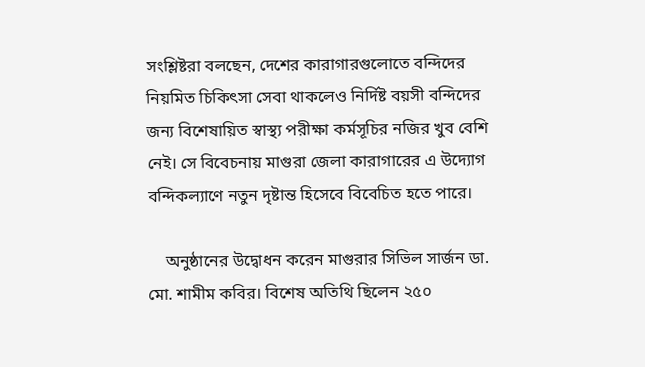সংশ্লিষ্টরা বলছেন, দেশের কারাগারগুলোতে বন্দিদের নিয়মিত চিকিৎসা সেবা থাকলেও নির্দিষ্ট বয়সী বন্দিদের জন্য বিশেষায়িত স্বাস্থ্য পরীক্ষা কর্মসূচির নজির খুব বেশি নেই। সে বিবেচনায় মাগুরা জেলা কারাগারের এ উদ্যোগ বন্দিকল্যাণে নতুন দৃষ্টান্ত হিসেবে বিবেচিত হতে পারে।

    অনুষ্ঠানের উদ্বোধন করেন মাগুরার সিভিল সার্জন ডা. মো. শামীম কবির। বিশেষ অতিথি ছিলেন ২৫০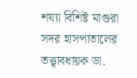শয্যা বিশিষ্ট মাগুরা সদর হাসপাতালের তত্ত্বাবধায়ক ডা.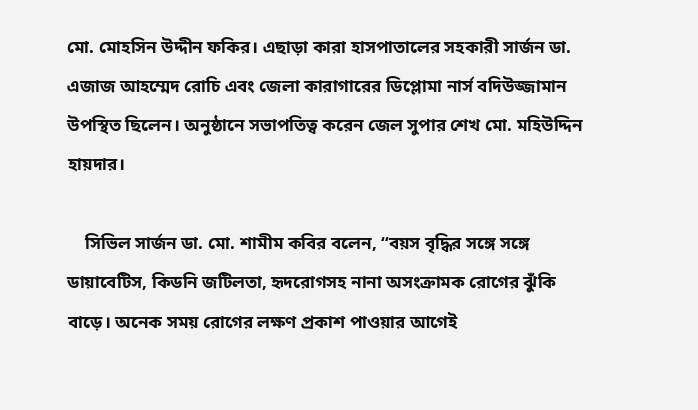মো. মোহসিন উদ্দীন ফকির। এছাড়া কারা হাসপাতালের সহকারী সার্জন ডা. এজাজ আহম্মেদ রোচি এবং জেলা কারাগারের ডিপ্লোমা নার্স বদিউজ্জামান উপস্থিত ছিলেন। অনুষ্ঠানে সভাপতিত্ব করেন জেল সুপার শেখ মো. মহিউদ্দিন হায়দার।

    সিভিল সার্জন ডা. মো. শামীম কবির বলেন, “বয়স বৃদ্ধির সঙ্গে সঙ্গে ডায়াবেটিস, কিডনি জটিলতা, হৃদরোগসহ নানা অসংক্রামক রোগের ঝুঁকি বাড়ে। অনেক সময় রোগের লক্ষণ প্রকাশ পাওয়ার আগেই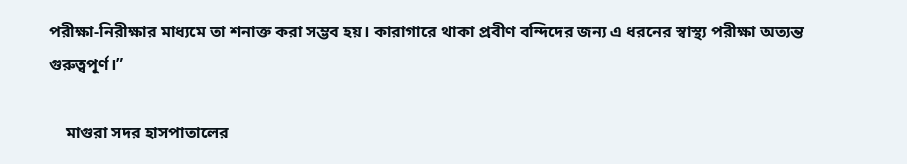পরীক্ষা-নিরীক্ষার মাধ্যমে তা শনাক্ত করা সম্ভব হয়। কারাগারে থাকা প্রবীণ বন্দিদের জন্য এ ধরনের স্বাস্থ্য পরীক্ষা অত্যন্ত গুরুত্বপূর্ণ।”

    মাগুরা সদর হাসপাতালের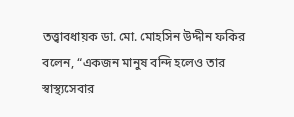তত্ত্বাবধায়ক ডা. মো. মোহসিন উদ্দীন ফকির বলেন, “একজন মানুষ বন্দি হলেও তার স্বাস্থ্যসেবার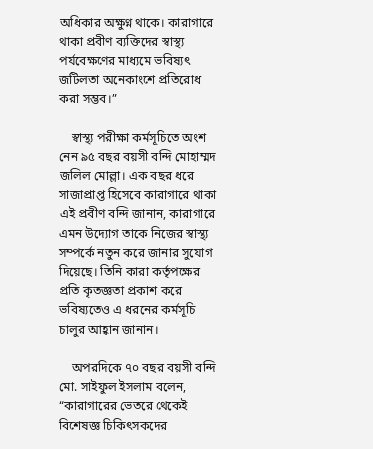অধিকার অক্ষুণ্ন থাকে। কারাগারে থাকা প্রবীণ ব্যক্তিদের স্বাস্থ্য পর্যবেক্ষণের মাধ্যমে ভবিষ্যৎ জটিলতা অনেকাংশে প্রতিরোধ করা সম্ভব।”

    স্বাস্থ্য পরীক্ষা কর্মসূচিতে অংশ নেন ৯৫ বছর বয়সী বন্দি মোহাম্মদ জলিল মোল্লা। এক বছর ধরে সাজাপ্রাপ্ত হিসেবে কারাগারে থাকা এই প্রবীণ বন্দি জানান, কারাগারে এমন উদ্যোগ তাকে নিজের স্বাস্থ্য সম্পর্কে নতুন করে জানার সুযোগ দিয়েছে। তিনি কারা কর্তৃপক্ষের প্রতি কৃতজ্ঞতা প্রকাশ করে ভবিষ্যতেও এ ধরনের কর্মসূচি চালুর আহ্বান জানান।

    অপরদিকে ৭০ বছর বয়সী বন্দি মো. সাইফুল ইসলাম বলেন, “কারাগারের ভেতরে থেকেই বিশেষজ্ঞ চিকিৎসকদের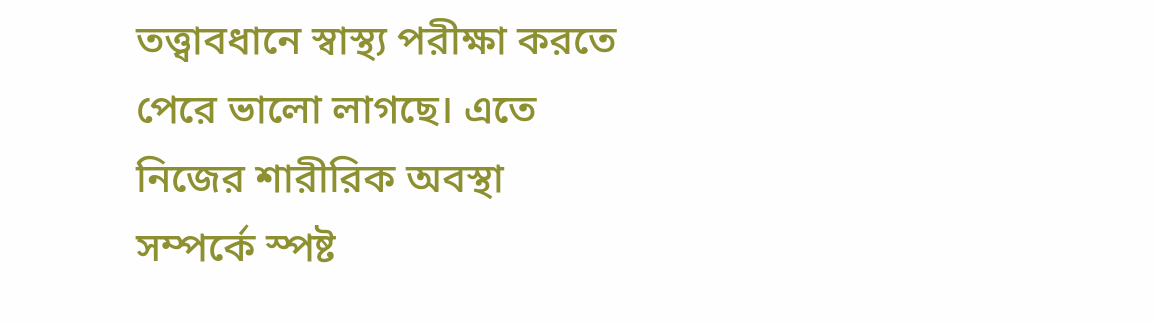তত্ত্বাবধানে স্বাস্থ্য পরীক্ষা করতে পেরে ভালো লাগছে। এতে নিজের শারীরিক অবস্থা সম্পর্কে স্পষ্ট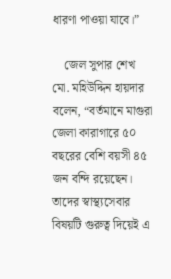ধারণা পাওয়া যাবে।”

    জেল সুপার শেখ মো. মহিউদ্দিন হায়দার বলেন, “বর্তমানে মাগুরা জেলা কারাগারে ৫০ বছরের বেশি বয়সী ৪৫ জন বন্দি রয়েছেন। তাদের স্বাস্থ্যসেবার বিষয়টি গুরুত্ব দিয়েই এ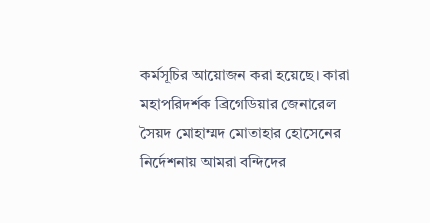কর্মসূচির আয়োজন করা হয়েছে। কারা মহাপরিদর্শক ব্রিগেডিয়ার জেনারেল সৈয়দ মোহাম্মদ মোতাহার হোসেনের নির্দেশনায় আমরা বন্দিদের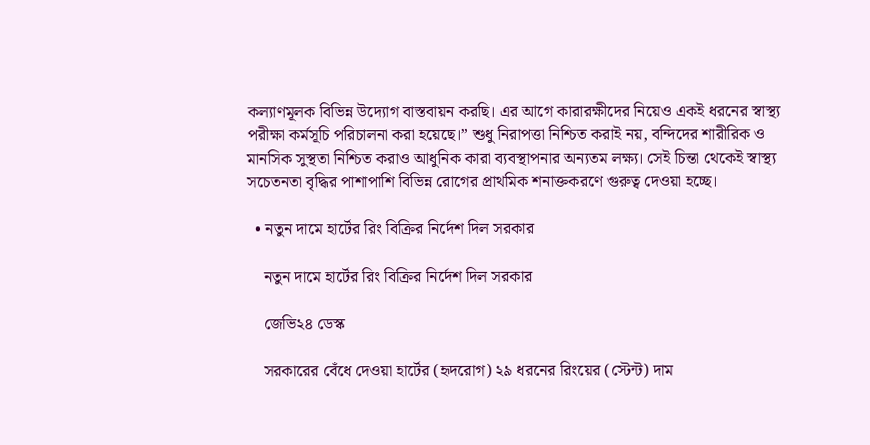কল্যাণমূলক বিভিন্ন উদ্যোগ বাস্তবায়ন করছি। এর আগে কারারক্ষীদের নিয়েও একই ধরনের স্বাস্থ্য পরীক্ষা কর্মসূচি পরিচালনা করা হয়েছে।” শুধু নিরাপত্তা নিশ্চিত করাই নয়, বন্দিদের শারীরিক ও মানসিক সুস্থতা নিশ্চিত করাও আধুনিক কারা ব্যবস্থাপনার অন্যতম লক্ষ্য। সেই চিন্তা থেকেই স্বাস্থ্য সচেতনতা বৃদ্ধির পাশাপাশি বিভিন্ন রোগের প্রাথমিক শনাক্তকরণে গুরুত্ব দেওয়া হচ্ছে।

  • নতুন দামে হার্টের রিং বিক্রির নির্দেশ দিল সরকার

    নতুন দামে হার্টের রিং বিক্রির নির্দেশ দিল সরকার

    জেভি২৪ ডেস্ক

    সরকারের বেঁধে দেওয়া হার্টের (হৃদরোগ) ২৯ ধরনের রিংয়ের (স্টেন্ট) দাম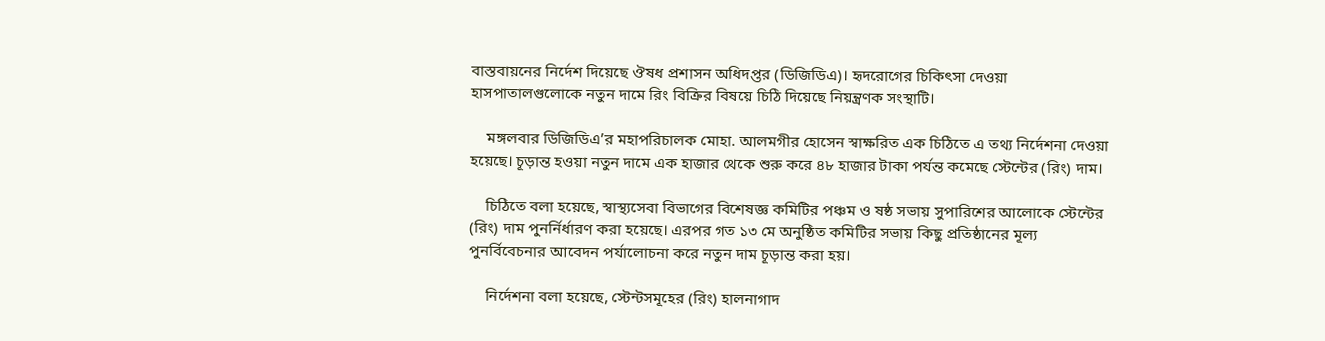বাস্তবায়নের নির্দেশ দিয়েছে ঔষধ প্রশাসন অধিদপ্তর (ডিজিডিএ)। হৃদরোগের চিকিৎসা দেওয়া হাসপাতালগুলোকে নতুন দামে রিং বিক্রির বিষয়ে চিঠি দিয়েছে নিয়ন্ত্রণক সংস্থাটি।

    মঙ্গলবার ডিজিডিএ’র মহাপরিচালক মোহা. আলমগীর হোসেন স্বাক্ষরিত এক চিঠিতে এ তথ্য নির্দেশনা দেওয়া হয়েছে। চূড়ান্ত হওয়া নতুন দামে এক হাজার থেকে শুরু করে ৪৮ হাজার টাকা পর্যন্ত কমেছে স্টেন্টের (রিং) দাম।

    চিঠিতে বলা হয়েছে, স্বাস্থ্যসেবা বিভাগের বিশেষজ্ঞ কমিটির পঞ্চম ও ষষ্ঠ সভায় সুপারিশের আলোকে স্টেন্টের (রিং) দাম পুনর্নির্ধারণ করা হয়েছে। এরপর গত ১৩ মে অনুষ্ঠিত কমিটির সভায় কিছু প্রতিষ্ঠানের মূল্য পুনর্বিবেচনার আবেদন পর্যালোচনা করে নতুন দাম চূড়ান্ত করা হয়।

    নির্দেশনা বলা হয়েছে, স্টেন্টসমূহের (রিং) হালনাগাদ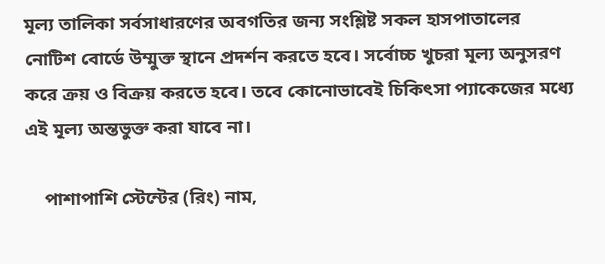মূল্য তালিকা সর্বসাধারণের অবগতির জন্য সংশ্লিষ্ট সকল হাসপাতালের নোটিশ বোর্ডে উম্মুক্ত স্থানে প্রদর্শন করতে হবে। সর্বোচ্চ খুচরা মূল্য অনুসরণ করে ক্রয় ও বিক্রয় করতে হবে। তবে কোনোভাবেই চিকিৎসা প্যাকেজের মধ্যে এই মূল্য অন্তভুক্ত করা যাবে না।

    পাশাপাশি স্টেন্টের (রিং) নাম,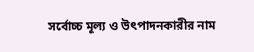সর্বোচ্চ মূল্য ও উৎপাদনকারীর নাম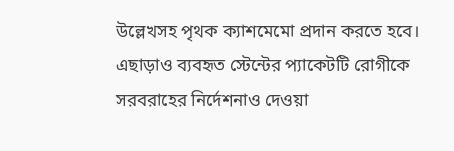উল্লেখসহ পৃথক ক্যাশমেমো প্রদান করতে হবে। এছাড়াও ব্যবহৃত স্টেন্টের প্যাকেটটি রোগীকে সরবরাহের নির্দেশনাও দেওয়া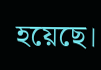হয়েছে।